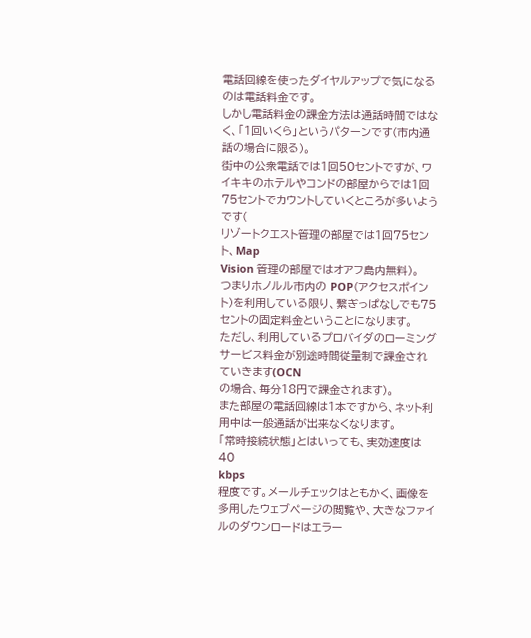電話回線を使ったダイヤルアップで気になるのは電話料金です。
しかし電話料金の課金方法は通話時間ではなく、「1回いくら」というパターンです(市内通話の場合に限る)。
街中の公衆電話では1回50セントですが、ワイキキのホテルやコンドの部屋からでは1回75セントでカウントしていくところが多いようです(
リゾートクエスト管理の部屋では1回75セント、Map
Vision 管理の部屋ではオアフ島内無料)。
つまりホノルル市内の POP(アクセスポイント)を利用している限り、繋ぎっぱなしでも75セントの固定料金ということになります。
ただし、利用しているプロバイダのローミングサービス料金が別途時間従量制で課金されていきます(OCN
の場合、毎分18円で課金されます)。
また部屋の電話回線は1本ですから、ネット利用中は一般通話が出来なくなります。
「常時接続状態」とはいっても、実効速度は 40
kbps
程度です。メールチェックはともかく、画像を多用したウェブページの閲覧や、大きなファイルのダウンロードはエラー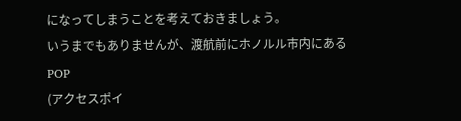になってしまうことを考えておきましょう。
いうまでもありませんが、渡航前にホノルル市内にある
POP
(アクセスポイ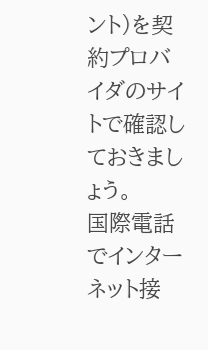ント)を契約プロバイダのサイトで確認しておきましょう。
国際電話でインターネット接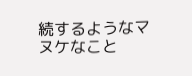続するようなマヌケなこと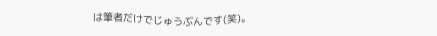は筆者だけでじゅうぶんです(笑)。